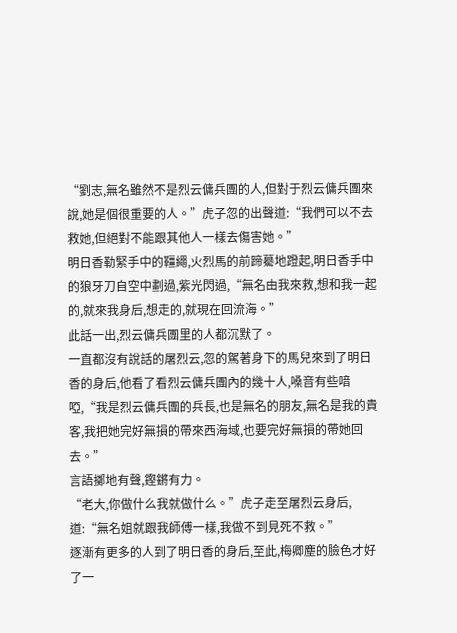“劉志,無名雖然不是烈云傭兵團的人,但對于烈云傭兵團來說,她是個很重要的人。”虎子忽的出聲道:“我們可以不去救她,但絕對不能跟其他人一樣去傷害她。”
明日香勒緊手中的韁繩,火烈馬的前蹄驀地蹬起,明日香手中的狼牙刀自空中劃過,紫光閃過,“無名由我來救,想和我一起的,就來我身后,想走的,就現在回流海。”
此話一出,烈云傭兵團里的人都沉默了。
一直都沒有說話的屠烈云,忽的駕著身下的馬兒來到了明日香的身后,他看了看烈云傭兵團內的幾十人,嗓音有些喑啞,“我是烈云傭兵團的兵長,也是無名的朋友,無名是我的貴客,我把她完好無損的帶來西海域,也要完好無損的帶她回去。”
言語擲地有聲,鏗鏘有力。
“老大,你做什么我就做什么。”虎子走至屠烈云身后,道:“無名姐就跟我師傅一樣,我做不到見死不救。”
逐漸有更多的人到了明日香的身后,至此,梅卿塵的臉色才好了一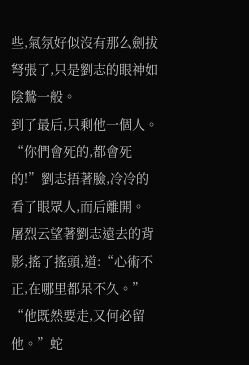些,氣氛好似沒有那么劍拔弩張了,只是劉志的眼神如陰鷙一般。
到了最后,只剩他一個人。
“你們會死的,都會死的!”劉志捂著臉,冷冷的看了眼眾人,而后離開。
屠烈云望著劉志遠去的背影,搖了搖頭,道:“心術不正,在哪里都呆不久。”
“他既然要走,又何必留他。”蛇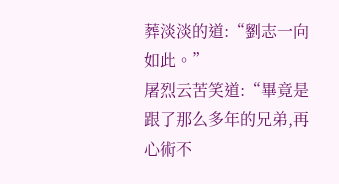葬淡淡的道:“劉志一向如此。”
屠烈云苦笑道:“畢竟是跟了那么多年的兄弟,再心術不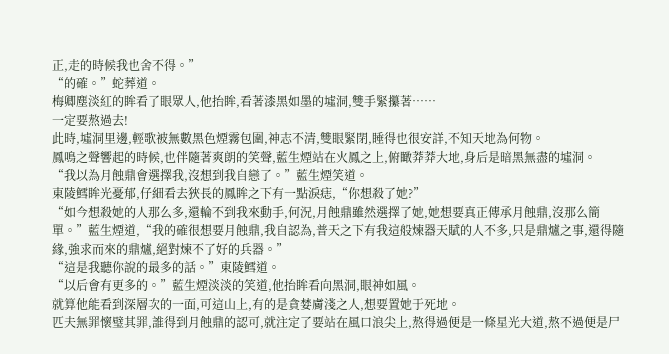正,走的時候我也舍不得。”
“的確。”蛇葬道。
梅卿塵淡紅的眸看了眼眾人,他抬眸,看著漆黑如墨的墟洞,雙手緊攥著……
一定要熬過去!
此時,墟洞里邊,輕歌被無數黑色煙霧包圍,神志不清,雙眼緊閉,睡得也很安詳,不知天地為何物。
鳳鳴之聲響起的時候,也伴隨著爽朗的笑聲,藍生煙站在火鳳之上,俯瞰莽莽大地,身后是暗黑無盡的墟洞。
“我以為月蝕鼎會選擇我,沒想到我自戀了。”藍生煙笑道。
東陵鱈眸光憂郁,仔細看去狹長的鳳眸之下有一點淚痣,“你想殺了她?”
“如今想殺她的人那么多,還輪不到我來動手,何況,月蝕鼎雖然選擇了她,她想要真正傳承月蝕鼎,沒那么簡單。”藍生煙道,“我的確很想要月蝕鼎,我自認為,普天之下有我這般煉器天賦的人不多,只是鼎爐之事,還得隨緣,強求而來的鼎爐,絕對煉不了好的兵器。”
“這是我聽你說的最多的話。”東陵鱈道。
“以后會有更多的。”藍生煙淡淡的笑道,他抬眸看向黑洞,眼神如風。
就算他能看到深層次的一面,可這山上,有的是貪婪膚淺之人,想要置她于死地。
匹夫無罪懷璧其罪,誰得到月蝕鼎的認可,就注定了要站在風口浪尖上,熬得過便是一條星光大道,熬不過便是尸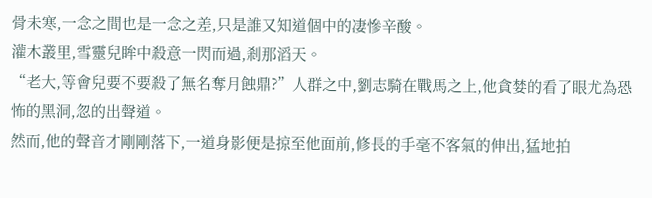骨未寒,一念之間也是一念之差,只是誰又知道個中的凄慘辛酸。
灌木叢里,雪靈兒眸中殺意一閃而過,剎那滔天。
“老大,等會兒要不要殺了無名奪月蝕鼎?”人群之中,劉志騎在戰馬之上,他貪婪的看了眼尤為恐怖的黑洞,忽的出聲道。
然而,他的聲音才剛剛落下,一道身影便是掠至他面前,修長的手毫不客氣的伸出,猛地拍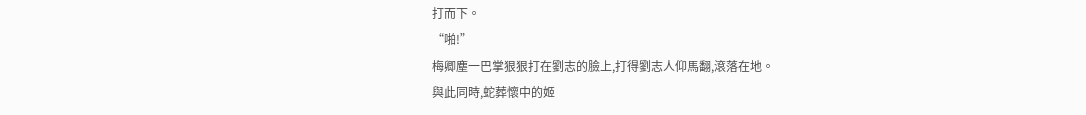打而下。
“啪!”
梅卿塵一巴掌狠狠打在劉志的臉上,打得劉志人仰馬翻,滾落在地。
與此同時,蛇葬懷中的姬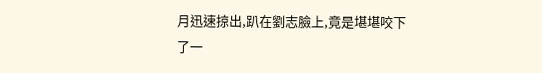月迅速掠出,趴在劉志臉上,竟是堪堪咬下了一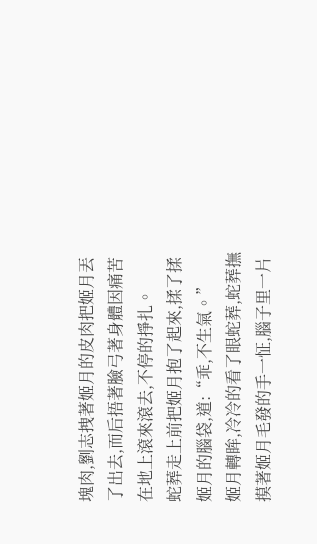塊肉,劉志拽著姬月的皮肉把姬月丟了出去,而后捂著臉弓著身體因痛苦在地上滾來滾去,不停的掙扎。
蛇葬走上前把姬月抱了起來,揉了揉姬月的腦袋,道:“乖,不生氣。”
姬月轉眸,冷冷的看了眼蛇葬,蛇葬撫摸著姬月毛發的手一怔,腦子里一片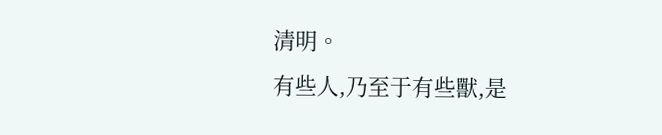清明。
有些人,乃至于有些獸,是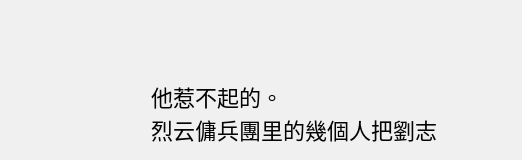他惹不起的。
烈云傭兵團里的幾個人把劉志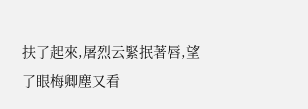扶了起來,屠烈云緊抿著唇,望了眼梅卿塵又看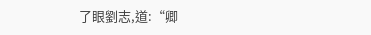了眼劉志,道:“卿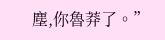塵,你魯莽了。”